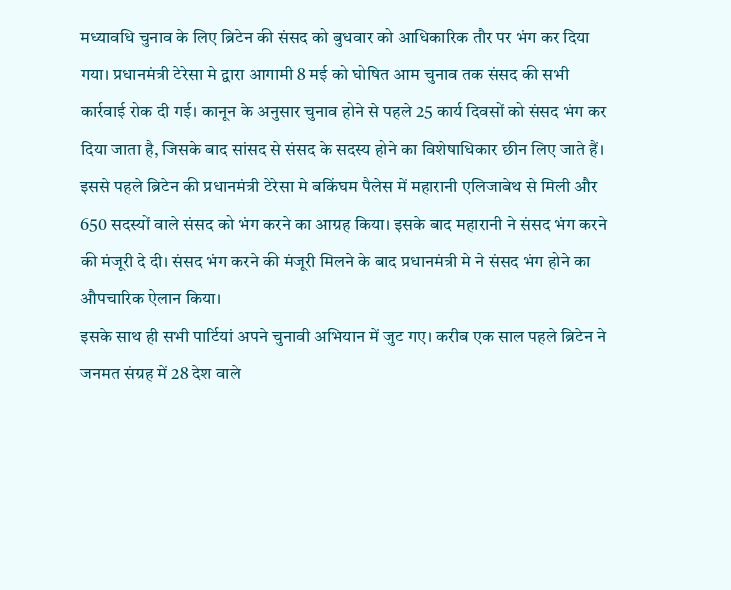मध्यावधि चुनाव के लिए ब्रिटेन की संसद को बुधवार को आधिकारिक तौर पर भंग कर दिया गया। प्रधानमंत्री टेरेसा मे द्वारा आगामी 8 मई को घोषित आम चुनाव तक संसद की सभी कार्रवाई रोक दी गई। कानून के अनुसार चुनाव होने से पहले 25 कार्य दिवसों को संसद भंग कर दिया जाता है, जिसके बाद सांसद से संसद के सदस्य होने का विशेषाधिकार छीन लिए जाते हैं।
इससे पहले ब्रिटेन की प्रधानमंत्री टेरेसा मे बकिंघम पैलेस में महारानी एलिजाबेथ से मिली और 650 सदस्यों वाले संसद को भंग करने का आग्रह किया। इसके बाद महारानी ने संसद भंग करने की मंजूरी दे दी। संसद भंग करने की मंजूरी मिलने के बाद प्रधानमंत्री मे ने संसद भंग होने का औपचारिक ऐलान किया।
इसके साथ ही सभी पार्टियां अपने चुनावी अभियान में जुट गए। करीब एक साल पहले ब्रिटेन ने जनमत संग्रह में 28 देश वाले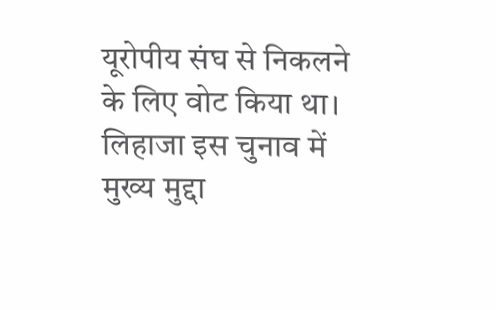यूरोपीय संघ से निकलने के लिए वोट किया था। लिहाजा इस चुनाव में मुख्य मुद्दा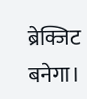ब्रेक्जिट बनेगा।